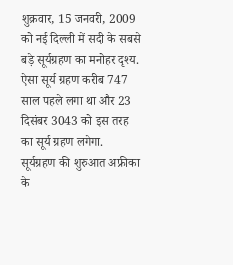शुक्रवार, 15 जनवरी, 2009 को नई दिल्ली में सदी के सबसे बड़े सूर्यग्रहण का मनोहर दृश्य.
ऐसा सूर्य ग्रहण करीब 747 साल पहले लगा था और 23 दिसंबर 3043 को इस तरह का सूर्य ग्रहण लगेगा.
सूर्यग्रहण की शुरुआत अफ्रीका के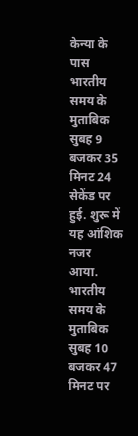केन्या के पास भारतीय समय के मुताबिक सुबह 9 बजकर 35 मिनट 24 सेकेंड पर हुई. शुरू में यह आंशिक नजर आया. भारतीय समय के मुताबिक सुबह 10 बजकर 47 मिनट पर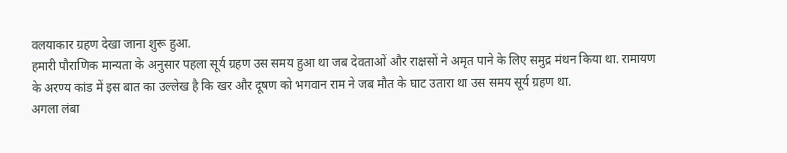वलयाकार ग्रहण देखा जाना शुरू हुआ.
हमारी पौराणिक मान्यता के अनुसार पहला सूर्य ग्रहण उस समय हुआ था जब देवताओं और राक्षसों ने अमृत पाने के लिए समुद्र मंथन किया था. रामायण के अरण्य कांड में इस बात का उल्लेख है कि खर और दूषण को भगवान राम ने जब मौत के घाट उतारा था उस समय सूर्य ग्रहण था.
अगला लंबा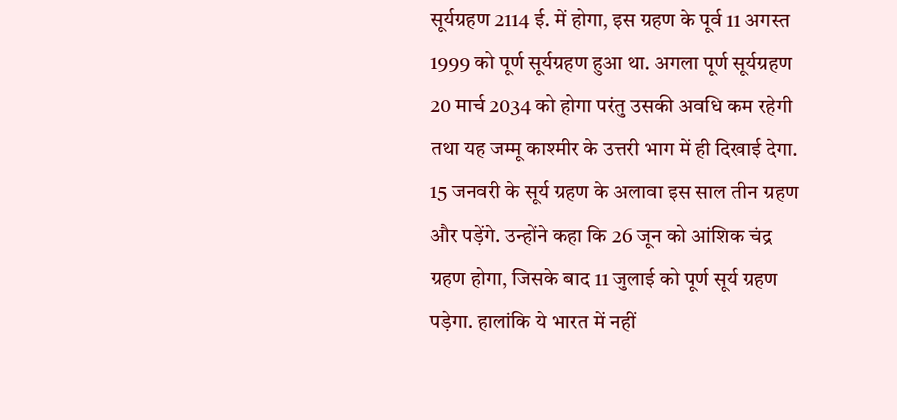सूर्यग्रहण 2114 ई. में होगा, इस ग्रहण के पूर्व 11 अगस्त 1999 को पूर्ण सूर्यग्रहण हुआ था. अगला पूर्ण सूर्यग्रहण 20 मार्च 2034 को होगा परंतु उसकी अवधि कम रहेगी तथा यह जम्मू काश्मीर के उत्तरी भाग में ही दिखाई देगा.
15 जनवरी के सूर्य ग्रहण के अलावा इस साल तीन ग्रहण और पड़ेंगे. उन्होंने कहा कि 26 जून को आंशिक चंद्र ग्रहण होगा, जिसके बाद 11 जुलाई को पूर्ण सूर्य ग्रहण पड़ेगा. हालांकि ये भारत में नहीं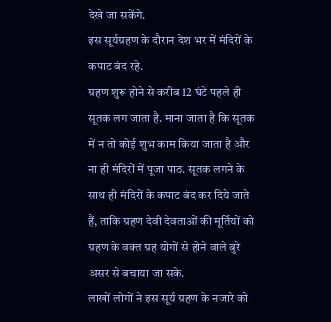देखे जा सकेंगे.
इस सूर्यग्रहण के दौरान देश भर में मंदिरों के कपाट बंद रहे.
ग्रहण शुरू होने से करीब 12 घंटे पहले ही सूतक लग जाता है. माना जाता है कि सूतक में न तो कोई शुभ काम किया जाता है और ना ही मंदिरों में पूजा पाठ. सूतक लगने के साथ ही मंदिरों के कपाट बंद कर दिये जाते हैं, ताकि ग्रहण देवी देवताओं की मूर्तियों को ग्रहण के वक्त ग्रह योगों से होने वाले बुरे असर से बचाया जा सके.
लाखों लोगों ने इस सूर्य ग्रहण के नजारे को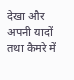देखा और अपनी यादों तथा कैमरे में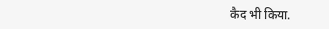कैद भी किया.